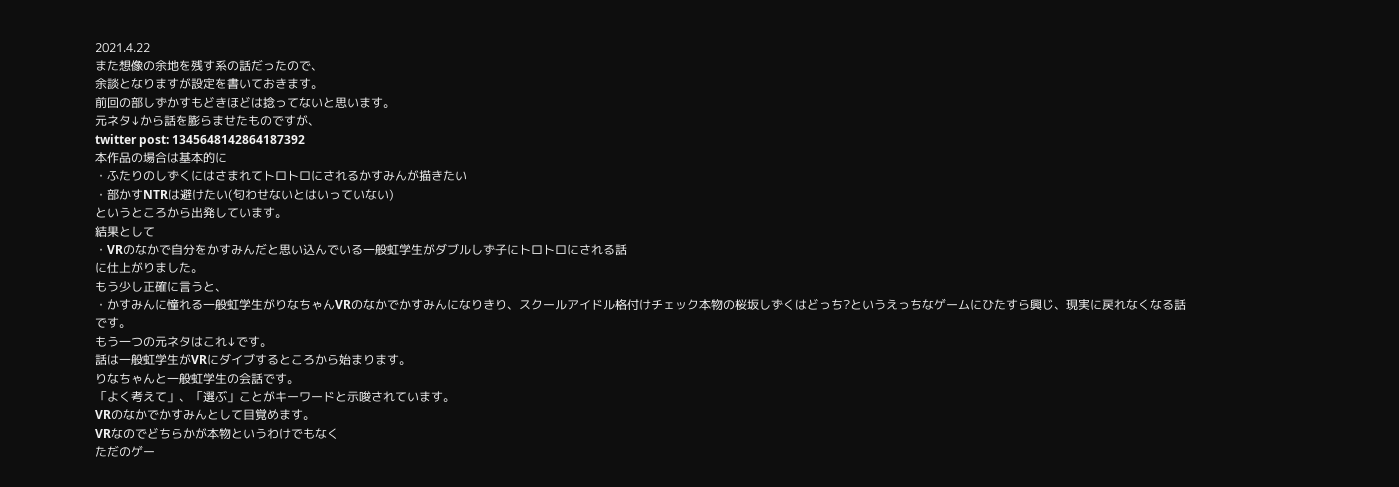2021.4.22
また想像の余地を残す系の話だったので、
余談となりますが設定を書いておきます。
前回の部しずかすもどきほどは捻ってないと思います。
元ネタ↓から話を膨らませたものですが、
twitter post: 1345648142864187392
本作品の場合は基本的に
・ふたりのしずくにはさまれてトロトロにされるかすみんが描きたい
・部かすNTRは避けたい(匂わせないとはいっていない)
というところから出発しています。
結果として
・VRのなかで自分をかすみんだと思い込んでいる一般虹学生がダブルしず子にトロトロにされる話
に仕上がりました。
もう少し正確に言うと、
・かすみんに憧れる一般虹学生がりなちゃんVRのなかでかすみんになりきり、スクールアイドル格付けチェック本物の桜坂しずくはどっち?というえっちなゲームにひたすら興じ、現実に戻れなくなる話
です。
もう一つの元ネタはこれ↓です。
話は一般虹学生がVRにダイブするところから始まります。
りなちゃんと一般虹学生の会話です。
「よく考えて」、「選ぶ」ことがキーワードと示唆されています。
VRのなかでかすみんとして目覚めます。
VRなのでどちらかが本物というわけでもなく
ただのゲー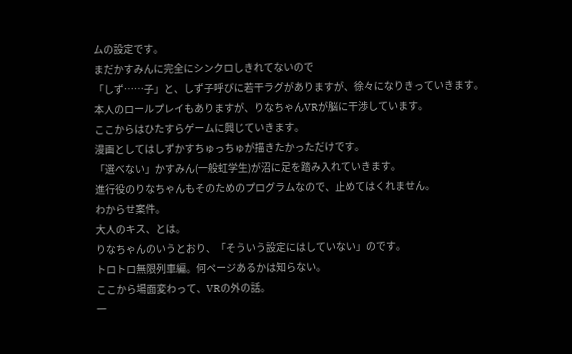ムの設定です。
まだかすみんに完全にシンクロしきれてないので
「しず……子」と、しず子呼びに若干ラグがありますが、徐々になりきっていきます。
本人のロールプレイもありますが、りなちゃんVRが脳に干渉しています。
ここからはひたすらゲームに興じていきます。
漫画としてはしずかすちゅっちゅが描きたかっただけです。
「選べない」かすみん(一般虹学生)が沼に足を踏み入れていきます。
進行役のりなちゃんもそのためのプログラムなので、止めてはくれません。
わからせ案件。
大人のキス、とは。
りなちゃんのいうとおり、「そういう設定にはしていない」のです。
トロトロ無限列車編。何ページあるかは知らない。
ここから場面変わって、VRの外の話。
一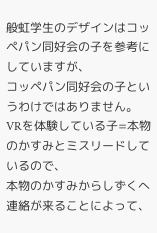般虹学生のデザインはコッペパン同好会の子を参考にしていますが、
コッペパン同好会の子というわけではありません。
VRを体験している子=本物のかすみとミスリードしているので、
本物のかすみからしずくへ連絡が来ることによって、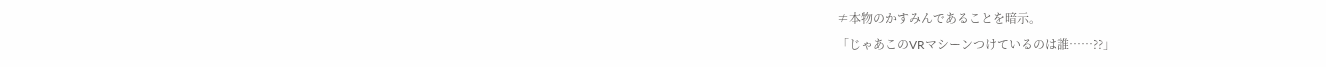≠本物のかすみんであることを暗示。
「じゃあこのVRマシーンつけているのは誰……??」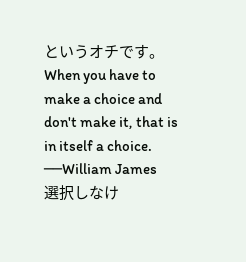というオチです。
When you have to make a choice and don't make it, that is in itself a choice.
──William James
選択しなけ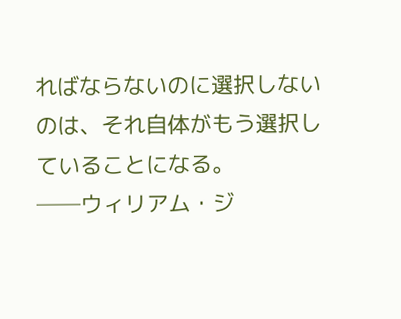ればならないのに選択しないのは、それ自体がもう選択していることになる。
──ウィリアム・ジ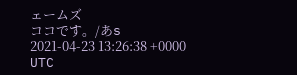ェームズ
ココです。/あs
2021-04-23 13:26:38 +0000 UTC